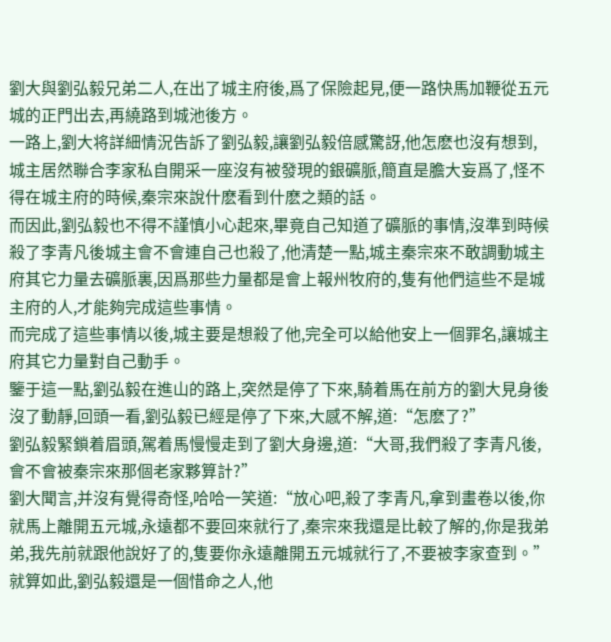劉大與劉弘毅兄弟二人,在出了城主府後,爲了保險起見,便一路快馬加鞭從五元城的正門出去,再繞路到城池後方。
一路上,劉大将詳細情況告訴了劉弘毅,讓劉弘毅倍感驚訝,他怎麽也沒有想到,城主居然聯合李家私自開采一座沒有被發現的銀礦脈,簡直是膽大妄爲了,怪不得在城主府的時候,秦宗來說什麽看到什麽之類的話。
而因此,劉弘毅也不得不謹慎小心起來,畢竟自己知道了礦脈的事情,沒準到時候殺了李青凡後城主會不會連自己也殺了,他清楚一點,城主秦宗來不敢調動城主府其它力量去礦脈裏,因爲那些力量都是會上報州牧府的,隻有他們這些不是城主府的人,才能夠完成這些事情。
而完成了這些事情以後,城主要是想殺了他,完全可以給他安上一個罪名,讓城主府其它力量對自己動手。
鑒于這一點,劉弘毅在進山的路上,突然是停了下來,騎着馬在前方的劉大見身後沒了動靜,回頭一看,劉弘毅已經是停了下來,大感不解,道:“怎麽了?”
劉弘毅緊鎖着眉頭,駕着馬慢慢走到了劉大身邊,道:“大哥,我們殺了李青凡後,會不會被秦宗來那個老家夥算計?”
劉大聞言,并沒有覺得奇怪,哈哈一笑道:“放心吧,殺了李青凡,拿到畫卷以後,你就馬上離開五元城,永遠都不要回來就行了,秦宗來我還是比較了解的,你是我弟弟,我先前就跟他說好了的,隻要你永遠離開五元城就行了,不要被李家查到。”
就算如此,劉弘毅還是一個惜命之人,他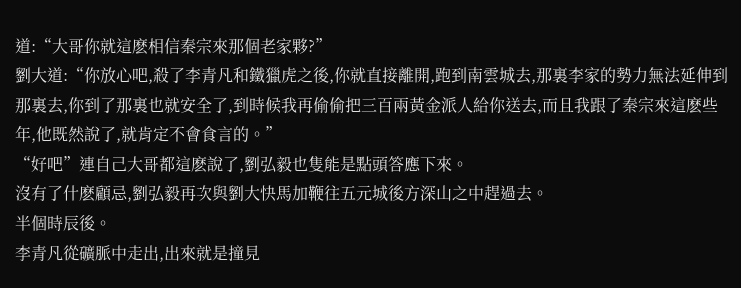道:“大哥你就這麽相信秦宗來那個老家夥?”
劉大道:“你放心吧,殺了李青凡和鐵獵虎之後,你就直接離開,跑到南雲城去,那裏李家的勢力無法延伸到那裏去,你到了那裏也就安全了,到時候我再偷偷把三百兩黃金派人給你送去,而且我跟了秦宗來這麽些年,他既然說了,就肯定不會食言的。”
“好吧”連自己大哥都這麽說了,劉弘毅也隻能是點頭答應下來。
沒有了什麽顧忌,劉弘毅再次與劉大快馬加鞭往五元城後方深山之中趕過去。
半個時辰後。
李青凡從礦脈中走出,出來就是撞見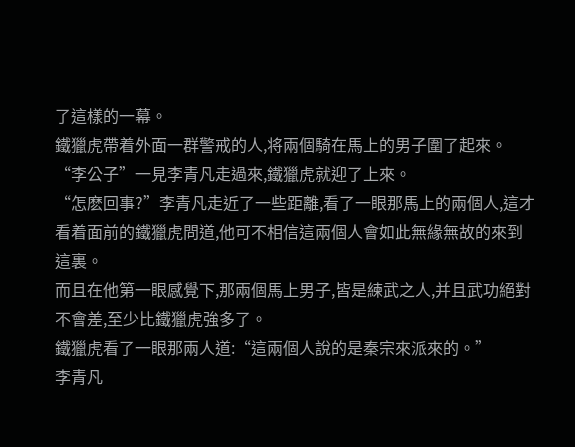了這樣的一幕。
鐵獵虎帶着外面一群警戒的人,将兩個騎在馬上的男子圍了起來。
“李公子”一見李青凡走過來,鐵獵虎就迎了上來。
“怎麽回事?”李青凡走近了一些距離,看了一眼那馬上的兩個人,這才看着面前的鐵獵虎問道,他可不相信這兩個人會如此無緣無故的來到這裏。
而且在他第一眼感覺下,那兩個馬上男子,皆是練武之人,并且武功絕對不會差,至少比鐵獵虎強多了。
鐵獵虎看了一眼那兩人道:“這兩個人說的是秦宗來派來的。”
李青凡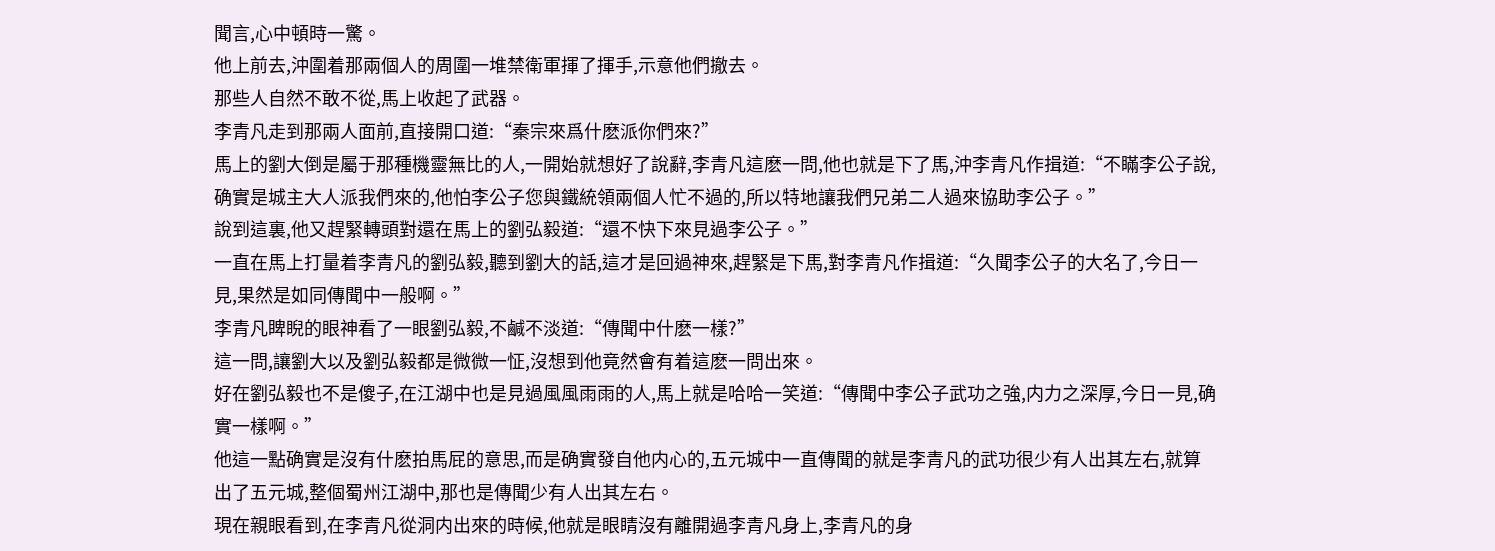聞言,心中頓時一驚。
他上前去,沖圍着那兩個人的周圍一堆禁衛軍揮了揮手,示意他們撤去。
那些人自然不敢不從,馬上收起了武器。
李青凡走到那兩人面前,直接開口道:“秦宗來爲什麽派你們來?”
馬上的劉大倒是屬于那種機靈無比的人,一開始就想好了說辭,李青凡這麽一問,他也就是下了馬,沖李青凡作揖道:“不瞞李公子說,确實是城主大人派我們來的,他怕李公子您與鐵統領兩個人忙不過的,所以特地讓我們兄弟二人過來協助李公子。”
說到這裏,他又趕緊轉頭對還在馬上的劉弘毅道:“還不快下來見過李公子。”
一直在馬上打量着李青凡的劉弘毅,聽到劉大的話,這才是回過神來,趕緊是下馬,對李青凡作揖道:“久聞李公子的大名了,今日一見,果然是如同傳聞中一般啊。”
李青凡睥睨的眼神看了一眼劉弘毅,不鹹不淡道:“傳聞中什麽一樣?”
這一問,讓劉大以及劉弘毅都是微微一怔,沒想到他竟然會有着這麽一問出來。
好在劉弘毅也不是傻子,在江湖中也是見過風風雨雨的人,馬上就是哈哈一笑道:“傳聞中李公子武功之強,内力之深厚,今日一見,确實一樣啊。”
他這一點确實是沒有什麽拍馬屁的意思,而是确實發自他内心的,五元城中一直傳聞的就是李青凡的武功很少有人出其左右,就算出了五元城,整個蜀州江湖中,那也是傳聞少有人出其左右。
現在親眼看到,在李青凡從洞内出來的時候,他就是眼睛沒有離開過李青凡身上,李青凡的身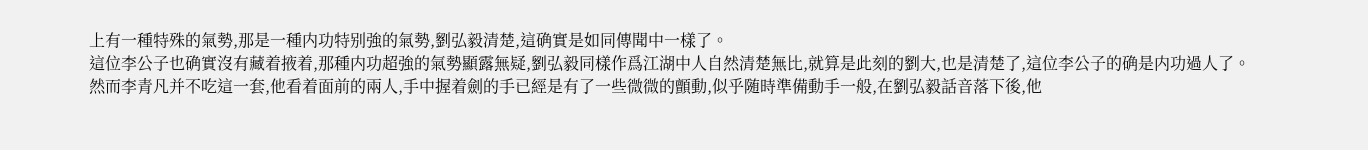上有一種特殊的氣勢,那是一種内功特别強的氣勢,劉弘毅清楚,這确實是如同傳聞中一樣了。
這位李公子也确實沒有藏着掖着,那種内功超強的氣勢顯露無疑,劉弘毅同樣作爲江湖中人自然清楚無比,就算是此刻的劉大,也是清楚了,這位李公子的确是内功過人了。
然而李青凡并不吃這一套,他看着面前的兩人,手中握着劍的手已經是有了一些微微的顫動,似乎随時準備動手一般,在劉弘毅話音落下後,他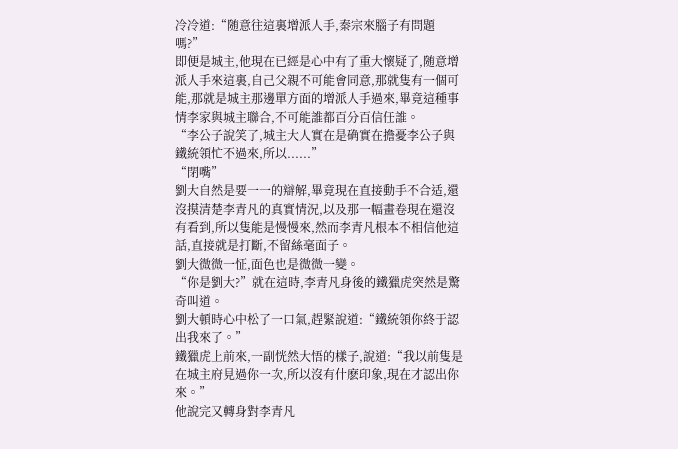冷冷道:“随意往這裏增派人手,秦宗來腦子有問題嗎?”
即便是城主,他現在已經是心中有了重大懷疑了,随意增派人手來這裏,自己父親不可能會同意,那就隻有一個可能,那就是城主那邊單方面的增派人手過來,畢竟這種事情李家與城主聯合,不可能誰都百分百信任誰。
“李公子說笑了,城主大人實在是确實在擔憂李公子與鐵統領忙不過來,所以......”
“閉嘴”
劉大自然是要一一的辯解,畢竟現在直接動手不合适,還沒摸清楚李青凡的真實情況,以及那一幅畫卷現在還沒有看到,所以隻能是慢慢來,然而李青凡根本不相信他這話,直接就是打斷,不留絲毫面子。
劉大微微一怔,面色也是微微一變。
“你是劉大?”就在這時,李青凡身後的鐵獵虎突然是驚奇叫道。
劉大頓時心中松了一口氣,趕緊說道:“鐵統領你終于認出我來了。”
鐵獵虎上前來,一副恍然大悟的樣子,說道:“我以前隻是在城主府見過你一次,所以沒有什麽印象,現在才認出你來。”
他說完又轉身對李青凡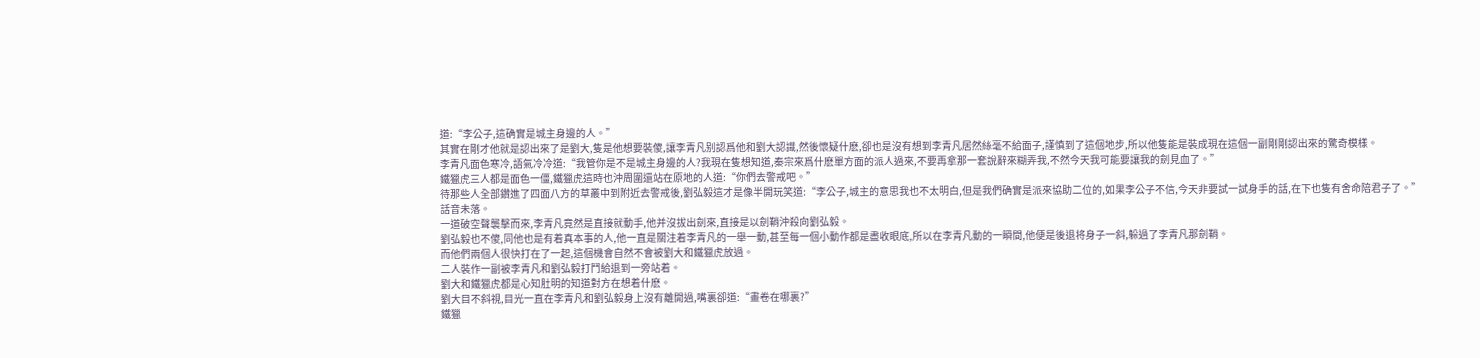道:“李公子,這确實是城主身邊的人。”
其實在剛才他就是認出來了是劉大,隻是他想要裝傻,讓李青凡别認爲他和劉大認識,然後懷疑什麽,卻也是沒有想到李青凡居然絲毫不給面子,謹慎到了這個地步,所以他隻能是裝成現在這個一副剛剛認出來的驚奇模樣。
李青凡面色寒冷,語氣冷冷道:“我管你是不是城主身邊的人?我現在隻想知道,秦宗來爲什麽單方面的派人過來,不要再拿那一套說辭來糊弄我,不然今天我可能要讓我的劍見血了。”
鐵獵虎三人都是面色一僵,鐵獵虎這時也沖周圍還站在原地的人道:“你們去警戒吧。”
待那些人全部鑽進了四面八方的草叢中到附近去警戒後,劉弘毅這才是像半開玩笑道:“李公子,城主的意思我也不太明白,但是我們确實是派來協助二位的,如果李公子不信,今天非要試一試身手的話,在下也隻有舍命陪君子了。”
話音未落。
一道破空聲襲擊而來,李青凡竟然是直接就動手,他并沒拔出劍來,直接是以劍鞘沖殺向劉弘毅。
劉弘毅也不傻,同他也是有着真本事的人,他一直是關注着李青凡的一舉一動,甚至每一個小動作都是盡收眼底,所以在李青凡動的一瞬間,他便是後退将身子一斜,躲過了李青凡那劍鞘。
而他們兩個人很快打在了一起,這個機會自然不會被劉大和鐵獵虎放過。
二人裝作一副被李青凡和劉弘毅打鬥給退到一旁站着。
劉大和鐵獵虎都是心知肚明的知道對方在想着什麽。
劉大目不斜視,目光一直在李青凡和劉弘毅身上沒有離開過,嘴裏卻道:“畫卷在哪裏?”
鐵獵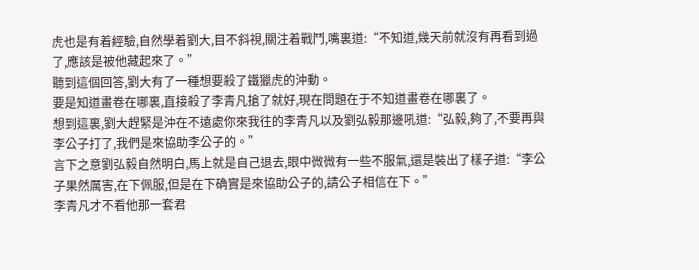虎也是有着經驗,自然學着劉大,目不斜視,關注着戰鬥,嘴裏道:“不知道,幾天前就沒有再看到過了,應該是被他藏起來了。”
聽到這個回答,劉大有了一種想要殺了鐵獵虎的沖動。
要是知道畫卷在哪裏,直接殺了李青凡搶了就好,現在問題在于不知道畫卷在哪裏了。
想到這裏,劉大趕緊是沖在不遠處你來我往的李青凡以及劉弘毅那邊吼道:“弘毅,夠了,不要再與李公子打了,我們是來協助李公子的。”
言下之意劉弘毅自然明白,馬上就是自己退去,眼中微微有一些不服氣,還是裝出了樣子道:“李公子果然厲害,在下佩服,但是在下确實是來協助公子的,請公子相信在下。”
李青凡才不看他那一套君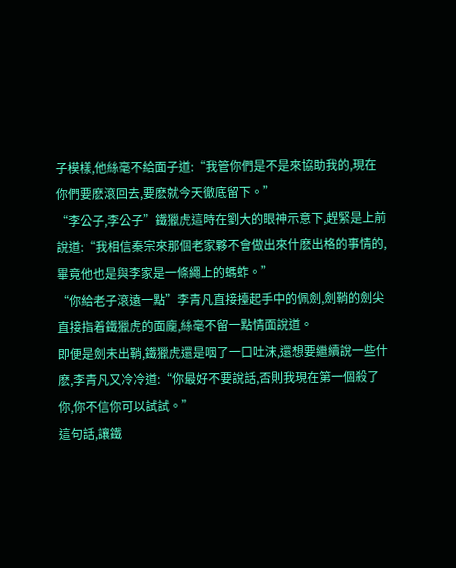子模樣,他絲毫不給面子道:“我管你們是不是來協助我的,現在你們要麽滾回去,要麽就今天徹底留下。”
“李公子,李公子”鐵獵虎這時在劉大的眼神示意下,趕緊是上前說道:“我相信秦宗來那個老家夥不會做出來什麽出格的事情的,畢竟他也是與李家是一條繩上的螞蚱。”
“你給老子滾遠一點”李青凡直接擡起手中的佩劍,劍鞘的劍尖直接指着鐵獵虎的面龐,絲毫不留一點情面說道。
即便是劍未出鞘,鐵獵虎還是咽了一口吐沫,還想要繼續說一些什麽,李青凡又冷冷道:“你最好不要說話,否則我現在第一個殺了你,你不信你可以試試。”
這句話,讓鐵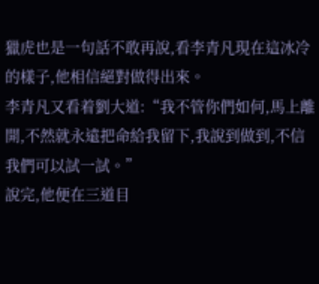獵虎也是一句話不敢再說,看李青凡現在這冰冷的樣子,他相信絕對做得出來。
李青凡又看着劉大道:“我不管你們如何,馬上離開,不然就永遠把命給我留下,我說到做到,不信我們可以試一試。”
說完,他便在三道目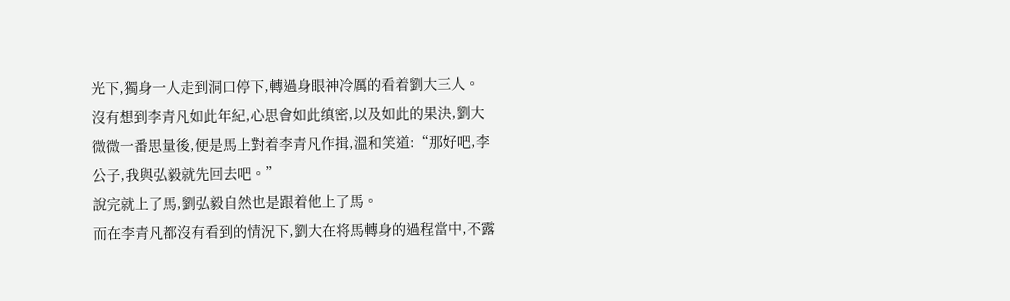光下,獨身一人走到洞口停下,轉過身眼神冷厲的看着劉大三人。
沒有想到李青凡如此年紀,心思會如此缜密,以及如此的果決,劉大微微一番思量後,便是馬上對着李青凡作揖,溫和笑道:“那好吧,李公子,我與弘毅就先回去吧。”
說完就上了馬,劉弘毅自然也是跟着他上了馬。
而在李青凡都沒有看到的情況下,劉大在将馬轉身的過程當中,不露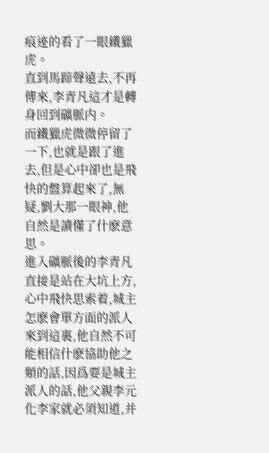痕迹的看了一眼鐵獵虎。
直到馬蹄聲遠去,不再傳來,李青凡這才是轉身回到礦脈内。
而鐵獵虎微微停留了一下,也就是跟了進去,但是心中卻也是飛快的盤算起來了,無疑,劉大那一眼神,他自然是讀懂了什麽意思。
進入礦脈後的李青凡直接是站在大坑上方,心中飛快思索着,城主怎麽會單方面的派人來到這裏,他自然不可能相信什麽協助他之類的話,因爲要是城主派人的話,他父親李元化李家就必須知道,并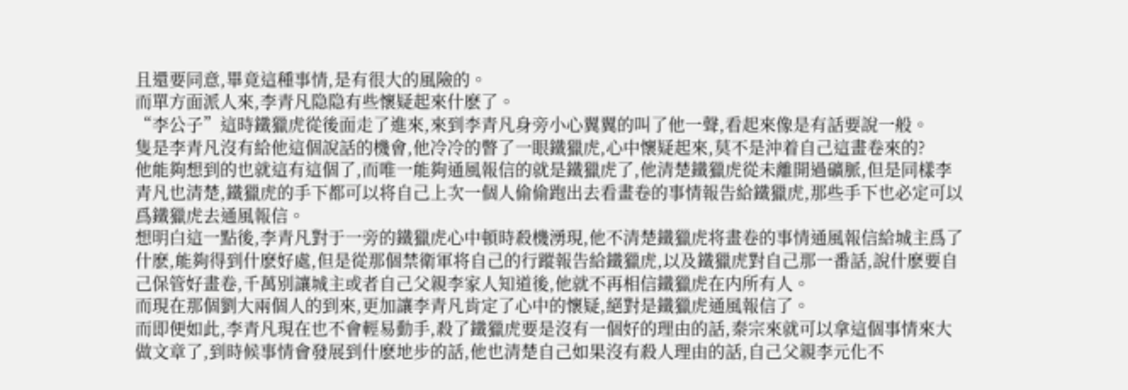且還要同意,畢竟這種事情,是有很大的風險的。
而單方面派人來,李青凡隐隐有些懷疑起來什麽了。
“李公子”這時鐵獵虎從後面走了進來,來到李青凡身旁小心翼翼的叫了他一聲,看起來像是有話要說一般。
隻是李青凡沒有給他這個說話的機會,他冷冷的瞥了一眼鐵獵虎,心中懷疑起來,莫不是沖着自己這畫卷來的?
他能夠想到的也就這有這個了,而唯一能夠通風報信的就是鐵獵虎了,他清楚鐵獵虎從未離開過礦脈,但是同樣李青凡也清楚,鐵獵虎的手下都可以将自己上次一個人偷偷跑出去看畫卷的事情報告給鐵獵虎,那些手下也必定可以爲鐵獵虎去通風報信。
想明白這一點後,李青凡對于一旁的鐵獵虎心中頓時殺機湧現,他不清楚鐵獵虎将畫卷的事情通風報信給城主爲了什麽,能夠得到什麽好處,但是從那個禁衛軍将自己的行蹤報告給鐵獵虎,以及鐵獵虎對自己那一番話,說什麽要自己保管好畫卷,千萬别讓城主或者自己父親李家人知道後,他就不再相信鐵獵虎在内所有人。
而現在那個劉大兩個人的到來,更加讓李青凡肯定了心中的懷疑,絕對是鐵獵虎通風報信了。
而即便如此,李青凡現在也不會輕易動手,殺了鐵獵虎要是沒有一個好的理由的話,秦宗來就可以拿這個事情來大做文章了,到時候事情會發展到什麽地步的話,他也清楚自己如果沒有殺人理由的話,自己父親李元化不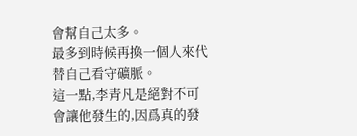會幫自己太多。
最多到時候再換一個人來代替自己看守礦脈。
這一點,李青凡是絕對不可會讓他發生的,因爲真的發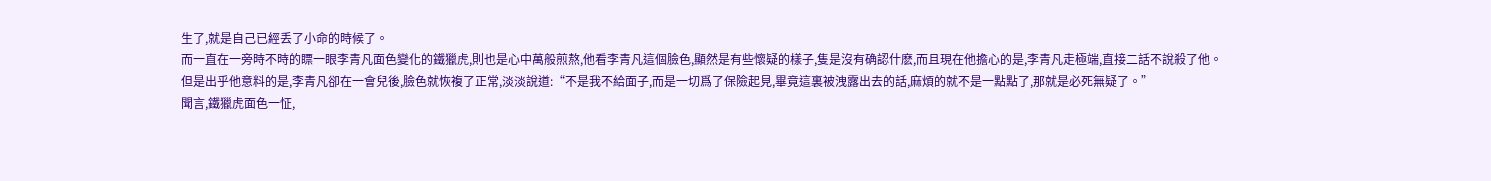生了,就是自己已經丢了小命的時候了。
而一直在一旁時不時的瞟一眼李青凡面色變化的鐵獵虎,則也是心中萬般煎熬,他看李青凡這個臉色,顯然是有些懷疑的樣子,隻是沒有确認什麽,而且現在他擔心的是,李青凡走極端,直接二話不說殺了他。
但是出乎他意料的是,李青凡卻在一會兒後,臉色就恢複了正常,淡淡說道:“不是我不給面子,而是一切爲了保險起見,畢竟這裏被洩露出去的話,麻煩的就不是一點點了,那就是必死無疑了。”
聞言,鐵獵虎面色一怔,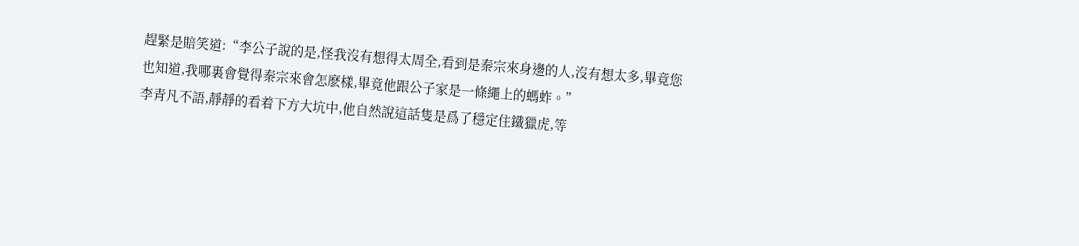趕緊是賠笑道:“李公子說的是,怪我沒有想得太周全,看到是秦宗來身邊的人,沒有想太多,畢竟您也知道,我哪裏會覺得秦宗來會怎麽樣,畢竟他跟公子家是一條繩上的螞蚱。”
李青凡不語,靜靜的看着下方大坑中,他自然說這話隻是爲了穩定住鐵獵虎,等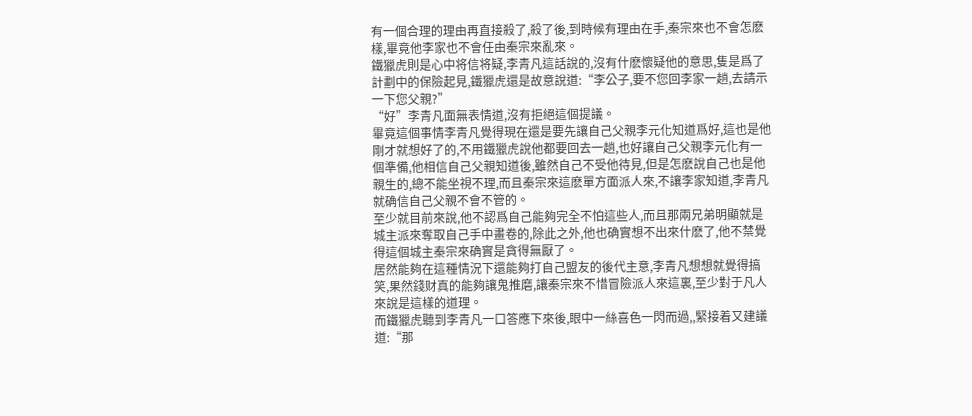有一個合理的理由再直接殺了,殺了後,到時候有理由在手,秦宗來也不會怎麽樣,畢竟他李家也不會任由秦宗來亂來。
鐵獵虎則是心中将信将疑,李青凡這話說的,沒有什麽懷疑他的意思,隻是爲了計劃中的保險起見,鐵獵虎還是故意說道:“李公子,要不您回李家一趟,去請示一下您父親?”
“好”李青凡面無表情道,沒有拒絕這個提議。
畢竟這個事情李青凡覺得現在還是要先讓自己父親李元化知道爲好,這也是他剛才就想好了的,不用鐵獵虎說他都要回去一趟,也好讓自己父親李元化有一個準備,他相信自己父親知道後,雖然自己不受他待見,但是怎麽說自己也是他親生的,總不能坐視不理,而且秦宗來這麽單方面派人來,不讓李家知道,李青凡就确信自己父親不會不管的。
至少就目前來說,他不認爲自己能夠完全不怕這些人,而且那兩兄弟明顯就是城主派來奪取自己手中畫卷的,除此之外,他也确實想不出來什麽了,他不禁覺得這個城主秦宗來确實是貪得無厭了。
居然能夠在這種情況下還能夠打自己盟友的後代主意,李青凡想想就覺得搞笑,果然錢财真的能夠讓鬼推磨,讓秦宗來不惜冒險派人來這裏,至少對于凡人來說是這樣的道理。
而鐵獵虎聽到李青凡一口答應下來後,眼中一絲喜色一閃而過,,緊接着又建議道:“那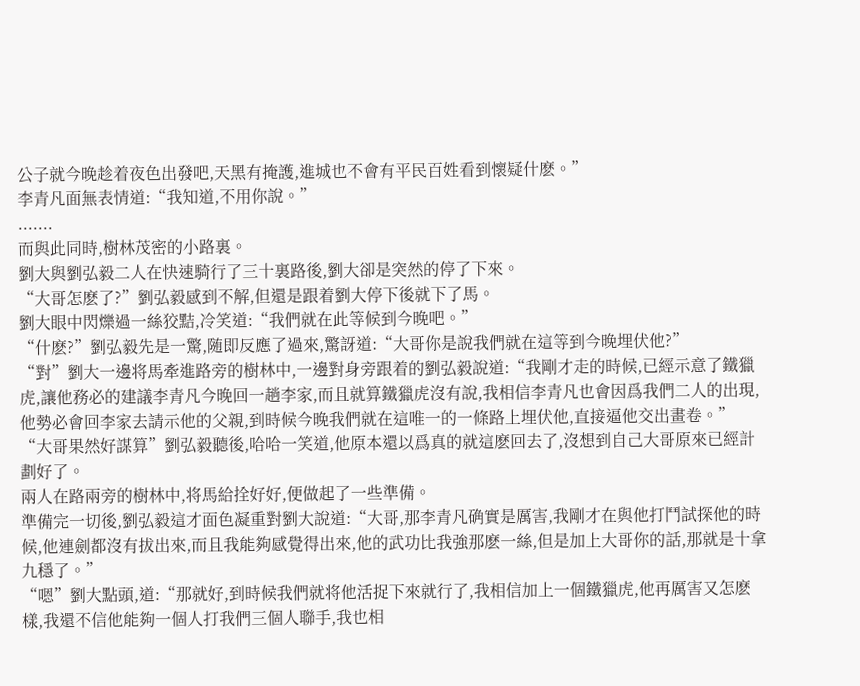公子就今晚趁着夜色出發吧,天黑有掩護,進城也不會有平民百姓看到懷疑什麽。”
李青凡面無表情道:“我知道,不用你說。”
.......
而與此同時,樹林茂密的小路裏。
劉大與劉弘毅二人在快速騎行了三十裏路後,劉大卻是突然的停了下來。
“大哥怎麽了?”劉弘毅感到不解,但還是跟着劉大停下後就下了馬。
劉大眼中閃爍過一絲狡黠,冷笑道:“我們就在此等候到今晚吧。”
“什麽?”劉弘毅先是一驚,随即反應了過來,驚訝道:“大哥你是說我們就在這等到今晚埋伏他?”
“對”劉大一邊将馬牽進路旁的樹林中,一邊對身旁跟着的劉弘毅說道:“我剛才走的時候,已經示意了鐵獵虎,讓他務必的建議李青凡今晚回一趟李家,而且就算鐵獵虎沒有說,我相信李青凡也會因爲我們二人的出現,他勢必會回李家去請示他的父親,到時候今晚我們就在這唯一的一條路上埋伏他,直接逼他交出畫卷。”
“大哥果然好謀算”劉弘毅聽後,哈哈一笑道,他原本還以爲真的就這麽回去了,沒想到自己大哥原來已經計劃好了。
兩人在路兩旁的樹林中,将馬給拴好好,便做起了一些準備。
準備完一切後,劉弘毅這才面色凝重對劉大說道:“大哥,那李青凡确實是厲害,我剛才在與他打鬥試探他的時候,他連劍都沒有拔出來,而且我能夠感覺得出來,他的武功比我強那麽一絲,但是加上大哥你的話,那就是十拿九穩了。”
“嗯”劉大點頭,道:“那就好,到時候我們就将他活捉下來就行了,我相信加上一個鐵獵虎,他再厲害又怎麽樣,我還不信他能夠一個人打我們三個人聯手,我也相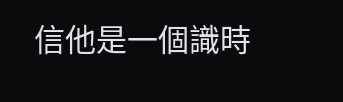信他是一個識時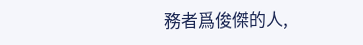務者爲俊傑的人,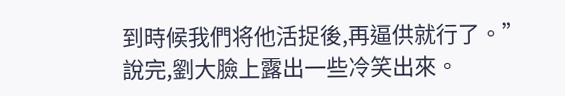到時候我們将他活捉後,再逼供就行了。”
說完,劉大臉上露出一些冷笑出來。